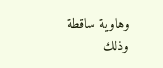وهاوية ساقطة وذلك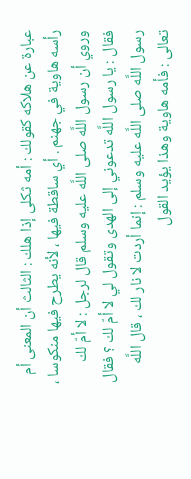عبارة عن هلاكه كقولك : أمه ثكلى إذا هلك : الثالث أن المعنى أم رأسه هاوية في جهنم . أي ساقطة فيها ، لأنه يطرح فيها منكوسا ، وروي أن رسول اللَّه صلى اللَّه عليه وسلم قال لرجل : لا أمّ لك فقال : يا رسول اللَّه تدعوني إلى الهدى وتقول لي لا أمّ لك ؟ فقال رسول اللَّه صلى اللَّه عليه وسلم : إنما أردت لا نار لك ، قال اللَّه تعالى : فأمه هاوية وهذا يؤيد القول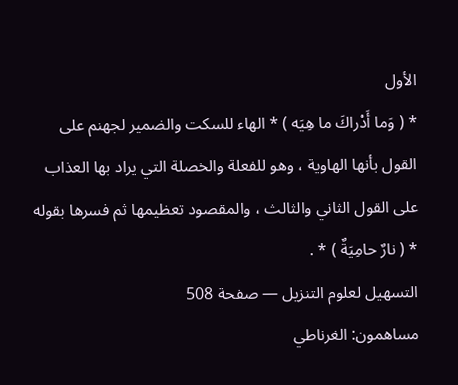الأول
* ( وَما أَدْراكَ ما هِيَه ) * الهاء للسكت والضمير لجهنم على القول بأنها الهاوية ، وهو للفعلة والخصلة التي يراد بها العذاب على القول الثاني والثالث ، والمقصود تعظيمها ثم فسرها بقوله * ( نارٌ حامِيَةٌ ) * .
التسهيل لعلوم التنزيل — صفحة 508
مساهمون: الغرناطي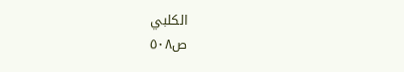الكلبي
ص٥٠٨